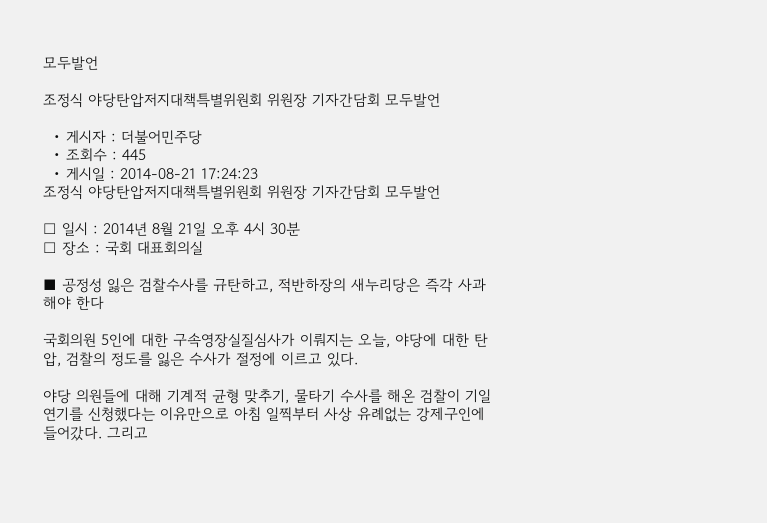모두발언

조정식 야당탄압저지대책특별위원회 위원장 기자간담회 모두발언

  • 게시자 : 더불어민주당
  • 조회수 : 445
  • 게시일 : 2014-08-21 17:24:23
조정식 야당탄압저지대책특별위원회 위원장 기자간담회 모두발언

□ 일시 : 2014년 8월 21일 오후 4시 30분
□ 장소 : 국회 대표회의실

■ 공정성 잃은 검찰수사를 규탄하고, 적반하장의 새누리당은 즉각 사과해야 한다

국회의원 5인에 대한 구속영장실질심사가 이뤄지는 오늘, 야당에 대한 탄압, 검찰의 정도를 잃은 수사가 절정에 이르고 있다.

야당 의원들에 대해 기계적 균형 맞추기, 물타기 수사를 해온 검찰이 기일 연기를 신청했다는 이유만으로 아침 일찍부터 사상 유례없는 강제구인에 들어갔다. 그리고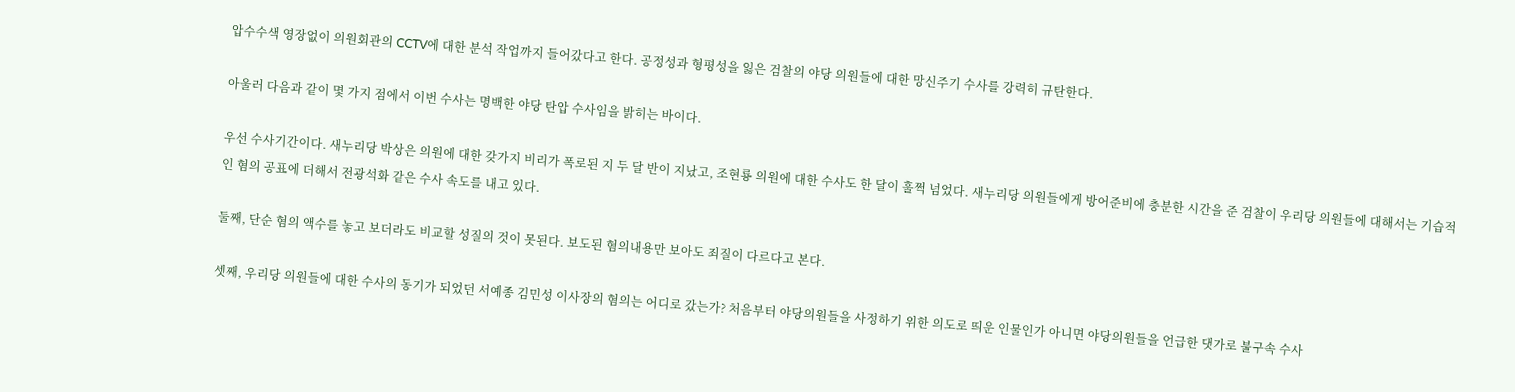압수수색 영장없이 의원회관의 CCTV에 대한 분석 작업까지 들어갔다고 한다. 공정성과 형평성을 잃은 검찰의 야당 의원들에 대한 망신주기 수사를 강력히 규탄한다.

아울러 다음과 같이 몇 가지 점에서 이번 수사는 명백한 야당 탄압 수사임을 밝히는 바이다.

우선 수사기간이다. 새누리당 박상은 의원에 대한 갖가지 비리가 폭로된 지 두 달 반이 지났고, 조현룡 의원에 대한 수사도 한 달이 훌쩍 넘었다. 새누리당 의원들에게 방어준비에 충분한 시간을 준 검찰이 우리당 의원들에 대해서는 기습적인 혐의 공표에 더해서 전광석화 같은 수사 속도를 내고 있다.

둘째, 단순 혐의 액수를 놓고 보더라도 비교할 성질의 것이 못된다. 보도된 혐의내용만 보아도 죄질이 다르다고 본다.

셋째, 우리당 의원들에 대한 수사의 동기가 되었던 서예종 김민성 이사장의 혐의는 어디로 갔는가? 처음부터 야당의원들을 사정하기 위한 의도로 띄운 인물인가 아니면 야당의원들을 언급한 댓가로 불구속 수사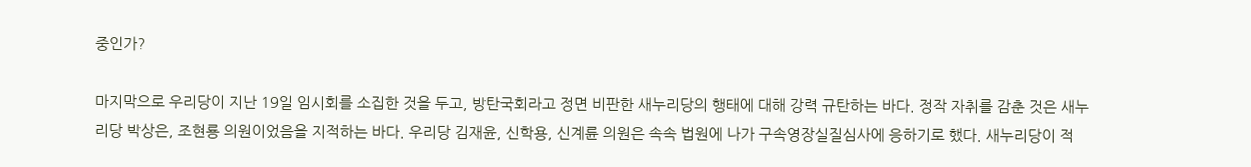중인가?

마지막으로 우리당이 지난 19일 임시회를 소집한 것을 두고, 방탄국회라고 정면 비판한 새누리당의 행태에 대해 강력 규탄하는 바다. 정작 자취를 감춘 것은 새누리당 박상은, 조현룡 의원이었음을 지적하는 바다. 우리당 김재윤, 신학용, 신계륜 의원은 속속 법원에 나가 구속영장실질심사에 응하기로 했다. 새누리당이 적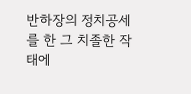반하장의 정치공세를 한 그 치졸한 작태에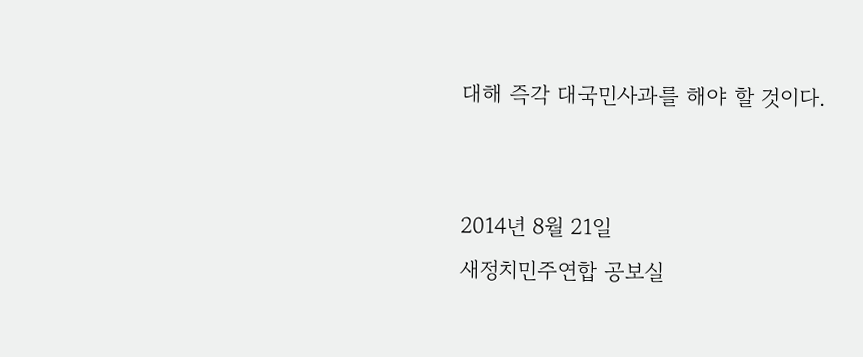대해 즉각 대국민사과를 해야 할 것이다.


2014년 8월 21일
새정치민주연합 공보실